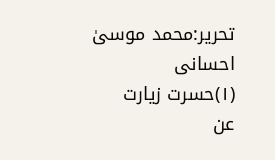تحریر:محمد موسیٰ احسانی
(۱)حسرت زیارت
عن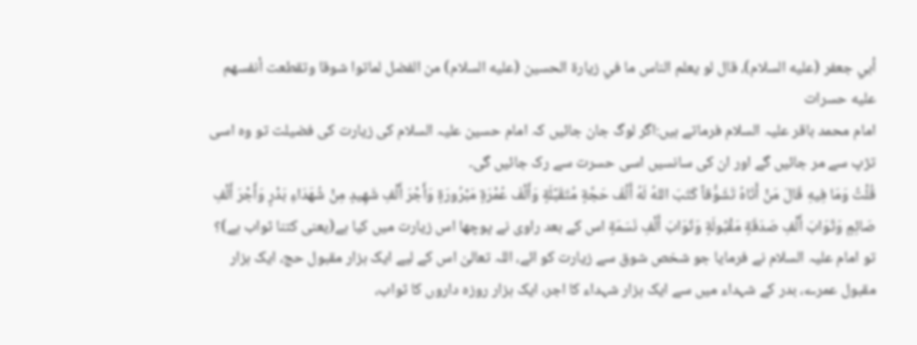أبي جعفر (عليه السلام)، قال لو يعلم الناس ما في زيارة الحسين (عليه السلام) من الفضل لماتوا شوقا وتقطعت أنفسهم عليه حسرات
امام محمد باقر علیہ السلام فرماتے ہیں:اگر لوگ جان جائیں کہ امام حسین علیہ السلام کی زیارت کی فضیلت تو وہ اسی تڑپ سے مر جائیں گے اور ان کی سانسیں اسى حسرت سے رک جائیں گی۔
قُلْتُ وَمَا فِيهِ قَالَ مَنْ أَتَاهُ تَشَوُّقاً كَتَبَ اللهُ لَهُ أَلْفَ حَجَّةٍ مُتَقَبَّلَةٍ وَأَلْفَ عُمْرَةٍ مَبْرُورَةٍ وَأَجْرَ أَلْفِ شَهِيدٍ مِنْ شُهَدَاءِ بَدْرٍ وَأَجْرَ أَلْفِ صَائِمٍ وَثَوَابَ أَلْفِ صَدَقَةٍ مَقْبُولَةٍ وَثَوَابَ أَلْفِ نَسَمَةٍ اس کے بعد راوی نے پوچھا اس زیارت میں کیا ہے(یعنی کتنا ثواب ہے)؟ تو امام علیہ السلام نے فرمایا جو شخص شوق سے زیارت کو ائے، اللہ تعالیٰ اس کے لیے ایک ہزار مقبول حج، ایک ہزار مقبول عمرے، بدر کے شہداء میں سے ایک ہزار شہداء کا اجر، ایک ہزار روزہ داروں کا ثواب،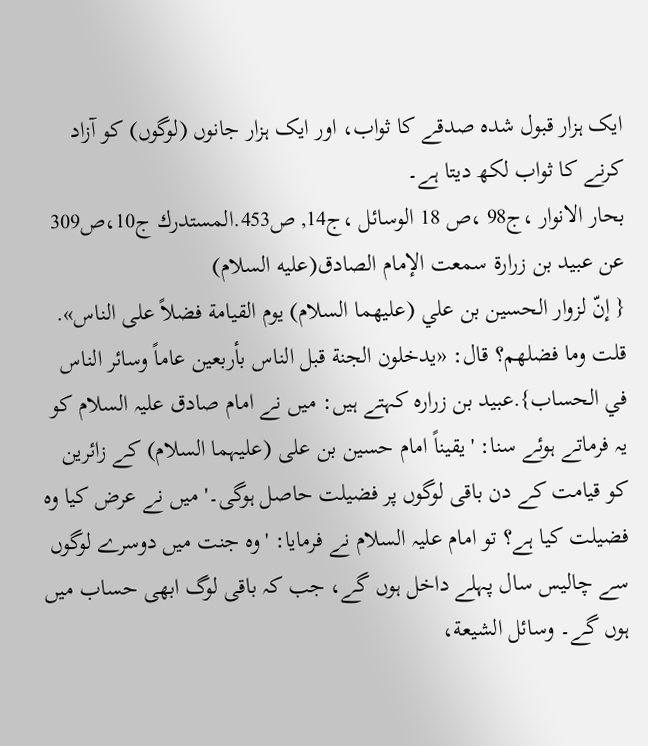ایک ہزار قبول شدہ صدقے کا ثواب، اور ایک ہزار جانوں (لوگوں) کو آزاد کرنے کا ثواب لکھ دیتا ہے۔
بحار الانوار ،ج98 ،ص 18 الوسائل ،ج14, ص453.المستدرك ج10،ص309
عن عبيد بن زرارة سمعت الإمام الصادق(عليه السلام)
{ إنّ لزوار الحسين بن علي (عليهما السلام) يوم القيامة فضلاً على الناس». قلت وما فضلهم؟ قال: «يدخلون الجنة قبل الناس بأربعين عاماً وسائر الناس في الحساب}.عبید بن زرارہ کہتے ہیں: میں نے امام صادق علیہ السلام کو یہ فرماتے ہوئے سنا: 'یقیناً امام حسین بن علی (علیہما السلام) کے زائرین کو قیامت کے دن باقی لوگوں پر فضیلت حاصل ہوگی۔' میں نے عرض کیا وہ فضیلت کیا ہے؟ تو امام علیہ السلام نے فرمایا: 'وہ جنت میں دوسرے لوگوں سے چالیس سال پہلے داخل ہوں گے، جب کہ باقی لوگ ابھی حساب میں ہوں گے۔ وسائل الشيعة،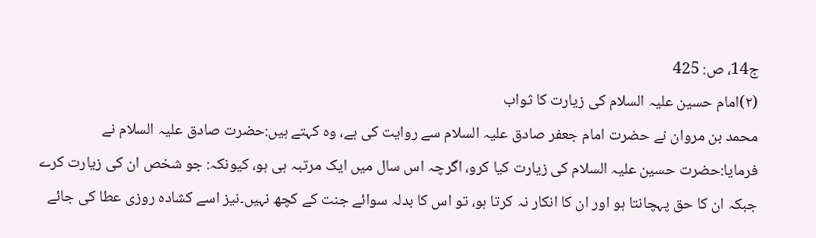ج14، ص: 425
(۲)امام حسین علیہ السلام کی زیارت کا ثواب
محمد بن مروان نے حضرت امام جعفر صادق علیہ السلام سے روایت کی ہے، وہ کہتے ہیں:حضرت صادق علیہ السلام نے فرمایا:حضرت حسین علیہ السلام کی زیارت کیا کرو، اگرچہ اس سال میں ایک مرتبہ ہی ہو، کیونکہ: جو شخص ان کی زیارت کرے جبکہ ان کا حق پہچانتا ہو اور ان کا انکار نہ کرتا ہو، تو اس کا بدلہ سوائے جنت کے کچھ نہیں۔نیز اسے کشادہ روزی عطا کی جائے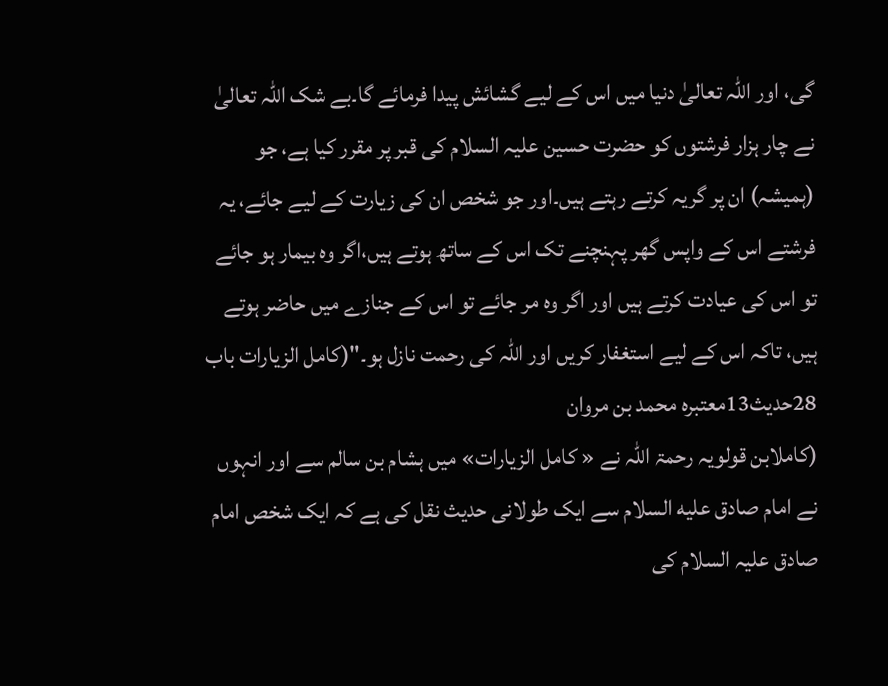گی، اور اللہ تعالیٰ دنیا میں اس کے لیے گشائش پیدا فرمائے گا۔بے شک اللہ تعالیٰ نے چار ہزار فرشتوں کو حضرت حسین علیہ السلام کی قبر پر مقرر کیا ہے، جو (ہمیشہ) ان پر گریہ کرتے رہتے ہیں۔اور جو شخص ان کی زیارت کے لیے جائے، یہ فرشتے اس کے واپس گھر پہنچنے تک اس کے ساتھ ہوتے ہیں،اگر وہ بیمار ہو جائے تو اس کی عیادت کرتے ہیں اور اگر وہ مر جائے تو اس کے جنازے میں حاضر ہوتے ہیں، تاکہ اس کے لیے استغفار کریں اور اللہ کی رحمت نازل ہو۔"(کامل الزیارات باب 28حدیث13معتبرہ محمد بن مروان
(کاملابن قولویہ رحمۃ اللہ نے « كامل الزيارات» میں ہشام بن سالم سے اور انہوں نے امام صادق عليه السلام سے ایک طولانی حديث نقل کی ہے کہ ایک شخص امام صادق علیہ السلام کی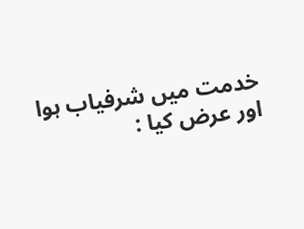خدمت میں شرفیاب ہوا اور عرض کیا :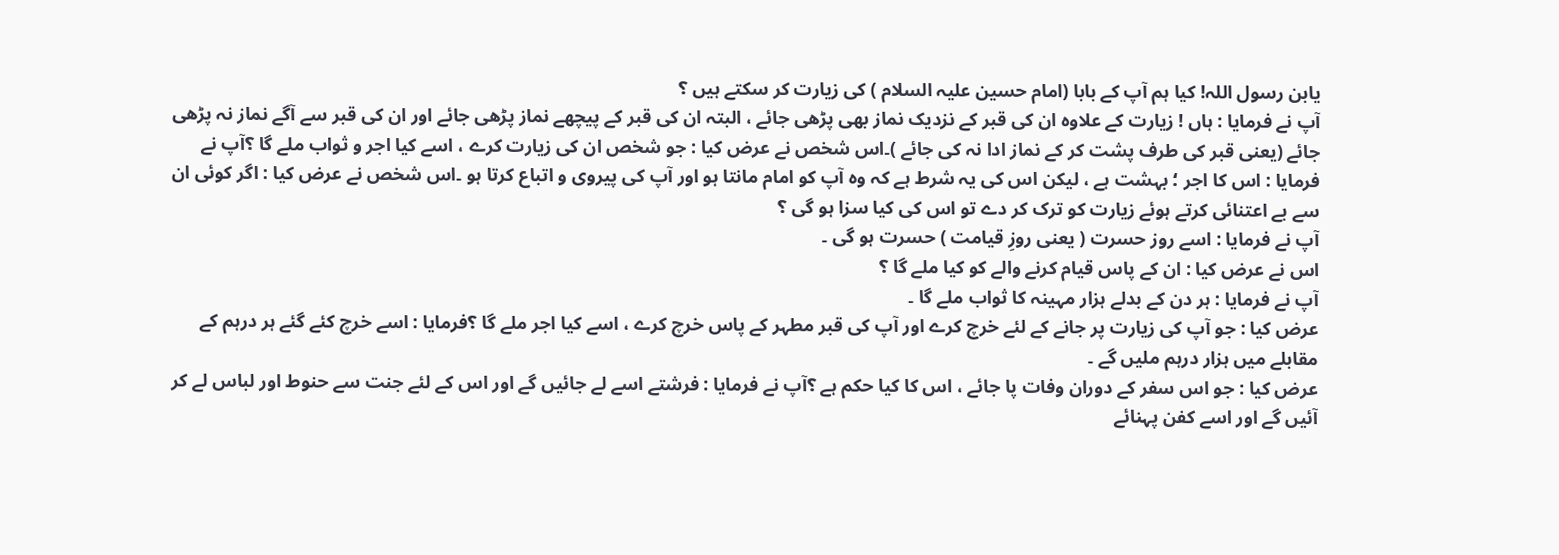یابن رسول اللہ! کیا ہم آپ کے بابا (امام حسین علیہ السلام ) کی زیارت کر سکتے ہیں ؟
آپ نے فرمایا : ہاں ! زیارت کے علاوہ ان کی قبر کے نزدیک نماز بھی پڑھی جائے ، البتہ ان کی قبر کے پیچھے نماز پڑھی جائے اور ان کی قبر سے آگے نماز نہ پڑھی جائے (یعنی قبر کی طرف پشت کر کے نماز ادا نہ کی جائے )۔اس شخص نے عرض کیا : جو شخص ان کی زیارت کرے ، اسے کیا اجر و ثواب ملے گا ؟آپ نے فرمایا : اس کا اجر ؛ بہشت ہے ، لیکن اس کی یہ شرط ہے کہ وہ آپ کو امام مانتا ہو اور آپ کی پیروی و اتباع کرتا ہو ۔اس شخص نے عرض کیا : اگر کوئی ان سے بے اعتنائی کرتے ہوئے زیارت کو ترک کر دے تو اس کی کیا سزا ہو گی ؟
آپ نے فرمایا : اسے روز حسرت ( یعنی روزِ قیامت ) حسرت ہو گی ۔
اس نے عرض کیا : ان کے پاس قیام کرنے والے کو کیا ملے گا ؟
آپ نے فرمایا : ہر دن کے بدلے ہزار مہینہ کا ثواب ملے گا ۔
عرض کیا : جو آپ کی زیارت پر جانے کے لئے خرچ کرے اور آپ کی قبر مطہر کے پاس خرچ کرے ، اسے کیا اجر ملے گا ؟فرمایا : اسے خرچ کئے گئے ہر درہم کے مقابلے میں ہزار درہم ملیں گے ۔
عرض كیا : جو اس سفر کے دوران وفات پا جائے ، اس کا کیا حکم ہے ؟آپ نے فرمایا : فرشتے اسے لے جائیں گے اور اس کے لئے جنت سے حنوط اور لباس لے کر آئیں گے اور اسے کفن پہنائے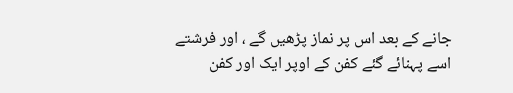جانے کے بعد اس پر نماز پڑھیں گے ، اور فرشتے اسے پہنائے گئے کفن کے اوپر ایک اور کفن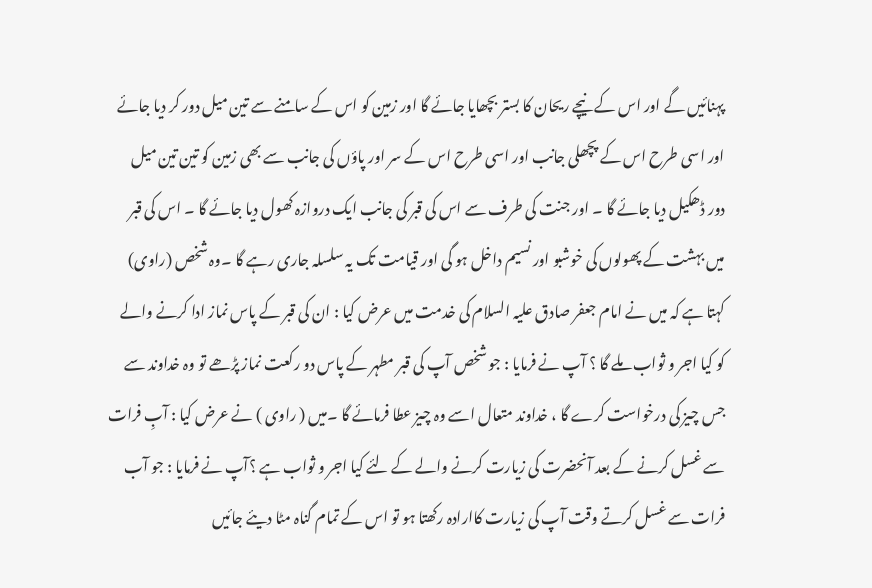پہنائیں گے اور اس کے نیچے ریحان کا بستر بچھایا جائے گا اور زمین کو اس کے سامنے سے تین میل دور کر دیا جائے اور اسی طرح اس کے پچھلی جانب اور اسی طرح اس کے سر اور پاؤں کی جانب سے بھی زمین کو تین تین میل دور ڈھکیل دیا جائے گا ۔ اور جنت کی طرف سے اس کی قبر کی جانب ایک دروازہ کھول دیا جائے گا ۔ اس کی قبر میں بہشت کے پھولوں کی خوشبو اور نسیم داخل ہو گی اور قیامت تک یہ سلسلہ جاری رہے گا ۔وہ شخص (راوی) کہتا ہے کہ میں نے امام جعفر صادق علیہ السلام کی خدمت میں عرض کیا : ان کی قبر کے پاس نماز ادا کرنے والے کو کیا اجر و ثواب ملے گا ؟ آپ نے فرمایا : جو شخص آپ کی قبر مطہر کے پاس دو رکعت نماز پڑھے تو وہ خداوند سے جس چیز کی درخواست کرے گا ، خداوند متعال اسے وہ چیز عطا فرمائے گا ۔میں ( راوی ) نے عرض کیا : آبِ فرات سے غسل کرنے کے بعد آنحضرت کی زیارت کرنے والے کے لئے کیا اجر و ثواب ہے ؟آپ نے فرمایا : جو آب فرات سے غسل کرتے وقت آپ کی زیارت کاارادہ رکھتا ہو تو اس کے تمام گناہ مٹا دیئے جائیں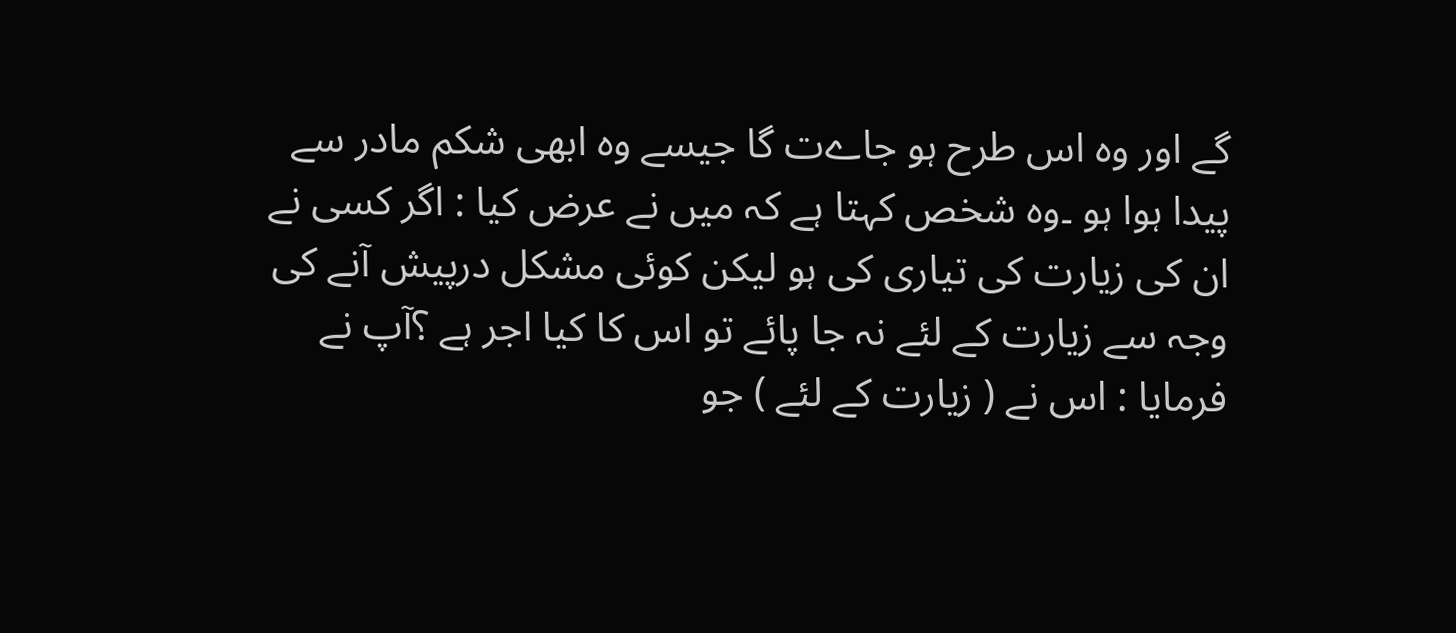گے اور وہ اس طرح ہو جاےت گا جیسے وہ ابھی شکم مادر سے پیدا ہوا ہو ۔وہ شخص کہتا ہے کہ میں نے عرض کیا : اگر کسی نے ان کی زیارت کی تیاری کی ہو لیکن کوئی مشکل درپیش آنے کی وجہ سے زیارت کے لئے نہ جا پائے تو اس کا کیا اجر ہے ؟آپ نے فرمایا : اس نے ( زیارت کے لئے ) جو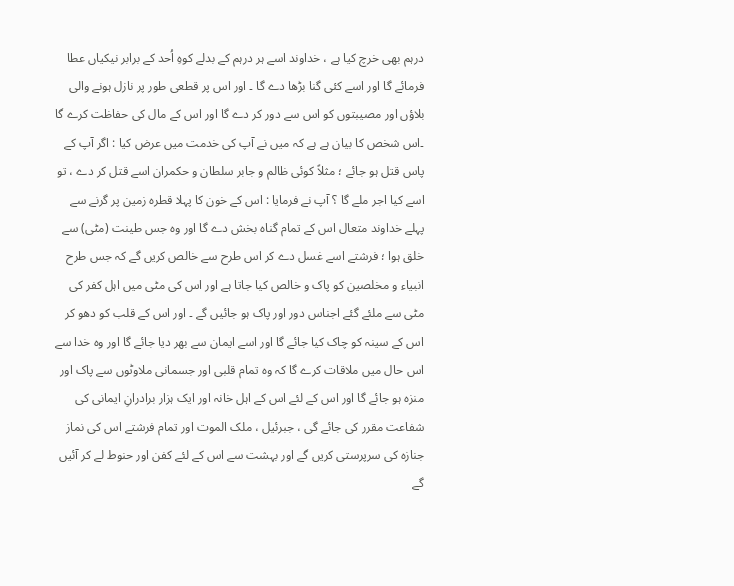درہم بھی خرچ کیا ہے ، خداوند اسے ہر درہم کے بدلے کوہِ اُحد کے برابر نیکیاں عطا فرمائے گا اور اسے کئی گنا بڑھا دے گا ۔ اور اس پر قطعی طور پر نازل ہونے والی بلاؤں اور مصیبتوں کو اس سے دور کر دے گا اور اس کے مال کی حفاظت کرے گا ۔اس شخص کا بیان ہے ہے کہ میں نے آپ کی خدمت میں عرض کیا : اگر آپ کے پاس قتل ہو جائے ؛ مثلاً کوئی ظالم و جابر سلطان و حکمران اسے قتل کر دے ، تو اسے کیا اجر ملے گا ؟ آپ نے فرمایا : اس کے خون کا پہلا قطرہ زمین پر گرنے سے پہلے خداوند متعال اس کے تمام گناہ بخش دے گا اور وہ جس طینت (مٹی) سے خلق ہوا ؛ فرشتے اسے غسل دے کر اس طرح سے خالص کریں گے کہ جس طرح انبیاء و مخلصین کو پاک و خالص کیا جاتا ہے اور اس کی مٹی میں اہل کفر کی مٹی سے ملئے گئے اجناس دور اور پاک ہو جائیں گے ۔ اور اس کے قلب کو دھو کر اس کے سینہ کو چاک کیا جائے گا اور اسے ایمان سے بھر دیا جائے گا اور وہ خدا سے اس حال میں ملاقات کرے گا کہ وہ تمام قلبی اور جسمانی ملاوٹوں سے پاک اور منزہ ہو جائے گا اور اس کے لئے اس کے اہل خانہ اور ایک ہزار برادرانِ ایمانی کی شفاعت مقرر کی جائے گی ، جبرئیل ، ملک الموت اور تمام فرشتے اس کی نماز جنازہ کی سرپرستی کریں گے اور بہشت سے اس کے لئے کفن اور حنوط لے کر آئیں گے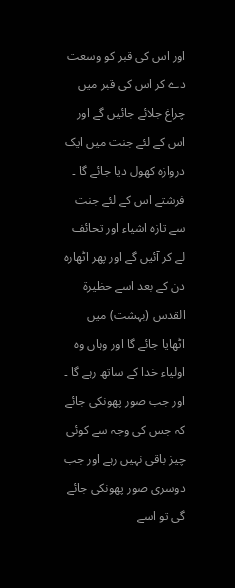اور اس کی قبر کو وسعت دے کر اس کی قبر میں چراغ جلائے جائیں گے اور اس کے لئے جنت میں ایک دروازہ کھول دیا جائے گا ۔ فرشتے اس کے لئے جنت سے تازہ اشیاء اور تحائف لے کر آئیں گے اور پھر اٹھارہ دن کے بعد اسے حظیرۃ القدس (بہشت) میں اٹھایا جائے گا اور وہاں وہ اولیاء خدا کے ساتھ رہے گا ۔ اور جب صور پھونکی جائے کہ جس کی وجہ سے کوئی چیز باقی نہیں رہے اور جب دوسری صور پھونکی جائے گی تو اسے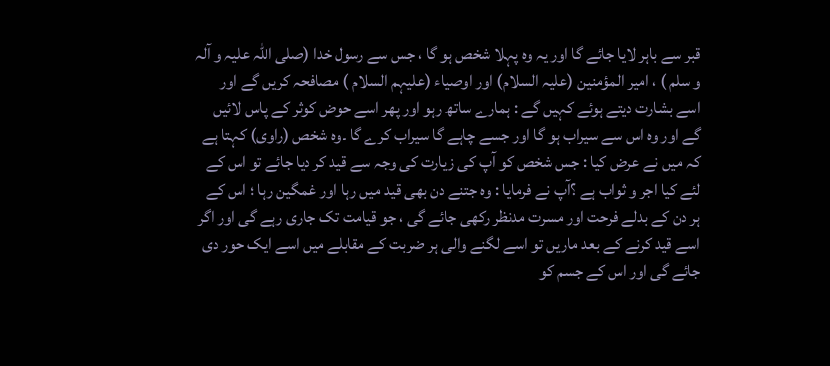قبر سے باہر لایا جائے گا اور یہ وہ پہلا شخص ہو گا ، جس سے رسول خدا (صلی اللہ علیہ و آلہ و سلم ) ، امیر المؤمنین (علیہ السلام) اور اوصیاء (علیہم السلام ) مصافحہ کریں گے اور اسے بشارت دیتے ہوئے کہیں گے : ہمارے ساتھ رہو اور پھر اسے حوض کوثر کے پاس لائیں گے اور وہ اس سے سیراب ہو گا اور جسے چاہے گا سیراب کرے گا ۔وہ شخص (راوی) کہتا ہے کہ میں نے عرض کیا : جس شخص کو آپ کی زیارت کی وجہ سے قید کر دیا جائے تو اس کے لئے کیا اجر و ثواب ہے ؟آپ نے فرمایا : وہ جتنے دن بھی قید میں رہا اور غمگین رہا ؛ اس کے ہر دن کے بدلے فرحت اور مسرت مدنظر رکھی جائے گی ، جو قیامت تک جاری رہے گی اور اگر اسے قید کرنے کے بعد ماریں تو اسے لگنے والی ہر ضربت کے مقابلے میں اسے ایک حور دی جائے گی اور اس کے جسم کو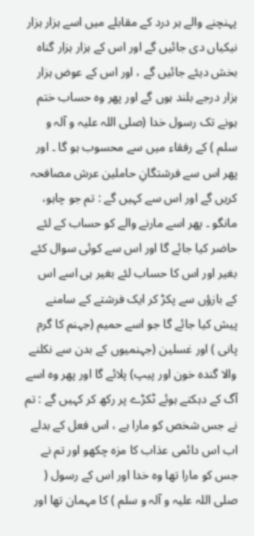پہنچنے والے ہر درد کے مقابلے میں اسے ہزار ہزار نیکیاں دی جائیں گے اور اس کے ہزار ہزار گناہ بخش دیئے جائیں گے ، اور اس کے عوض ہزار ہزار درجے بلند ہوں گے اور پھر وہ حساب ختم ہونے تک رسول خدا (صلی اللہ علیہ و آلہ و سلم ) کے رفقاء میں سے محسوب ہو گا ۔ اور پھر اس سے فرشتگانِ حاملین عرش مصافحہ کریں گے اور اس سے کہیں گے : تم جو چاہو، مانگو ۔ پھر اسے مارنے والے کو حساب کے لئے حاضر کیا جائے گا اور اس سے کوئی سوال کئے بغیر اور اس کا حساب لئے بغیر ہی اسے اس کے بازؤں سے پکڑ کر ایک فرشتے کے سامنے پیش کیا جائے گا جو اسے حميم (جہنم کا گرم پانی ) اور غسلين (جہنمیوں کے بدن سے نکلنے والا گندہ خون اور پیپ) پلائے گا اور پھر وہ اسے آگ کے دہکتے ہوئے ٹکڑے پر رکھ کر کہیں گے : تم نے جس شخص کو مارا ہے ، اس فعل کے بدلے اب اس دائمی عذاب کا مزہ چکھو اور تم نے جس کو مارا تھا وہ خدا اور اس کے رسول ( صلی اللہ علیہ و آلہ و سلم ) کا مہمان تھا اور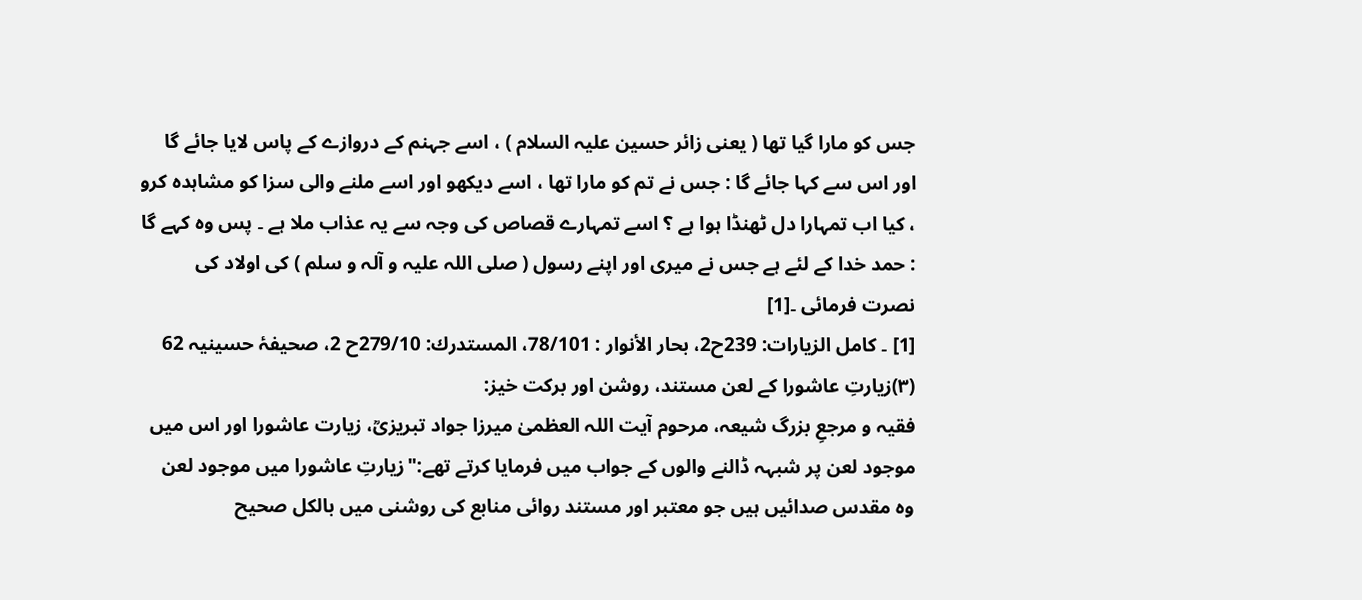جس کو مارا گیا تھا ( یعنی زائر حسین علیہ السلام ) ، اسے جہنم کے دروازے کے پاس لایا جائے گا اور اس سے کہا جائے گا : جس نے تم کو مارا تھا ، اسے دیکھو اور اسے ملنے والی سزا کو مشاہدہ کرو ، کیا اب تمہارا دل ٹھنڈا ہوا ہے ؟ اسے تمہارے قصاص کی وجہ سے یہ عذاب ملا ہے ۔ پس وہ کہے گا : حمد خدا کے لئے ہے جس نے میری اور اپنے رسول ( صلی اللہ علیہ و آلہ و سلم ) کی اولاد کی نصرت فرمائی ۔[1]
[1] ۔ كامل الزيارات: 239ح2، بحار الأنوار : 78/101، المستدرك: 279/10ح 2، صحیفۂ حسینیہ 62
(۳)زیارتِ عاشورا کے لعن مستند، روشن اور برکت خیز:
فقیہ و مرجعِ بزرگ شیعہ، مرحوم آیت اللہ العظمیٰ میرزا جواد تبریزیؒ، زیارت عاشورا اور اس میں موجود لعن پر شبہہ ڈالنے والوں کے جواب میں فرمایا کرتے تھے:"زیارتِ عاشورا میں موجود لعن وہ مقدس صدائیں ہیں جو معتبر اور مستند روائی منابع کی روشنی میں بالکل صحیح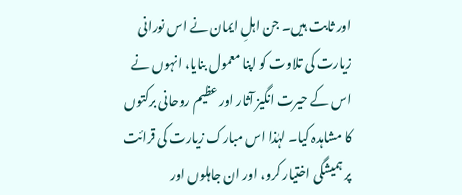اور ثابت ہیں۔ جن اہلِ ایمان نے اس نورانی زیارت کی تلاوت کو اپنا معمول بنایا، انہوں نے اس کے حیرت انگیز آثار اور عظیم روحانی برکتوں کا مشاہدہ کیا۔ لہٰذا اس مبارک زیارت کی قرائت پر ہمیشگی اختیار کرو، اور ان جاہلوں اور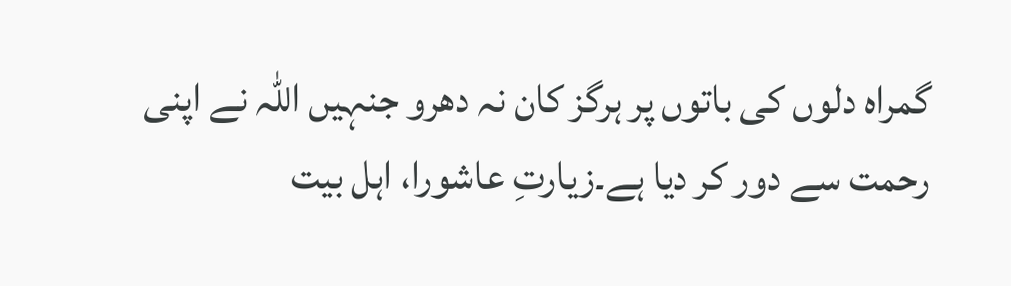گمراہ دلوں کی باتوں پر ہرگز کان نہ دھرو جنہیں اللہ نے اپنی رحمت سے دور کر دیا ہے۔زیارتِ عاشورا، اہل بیت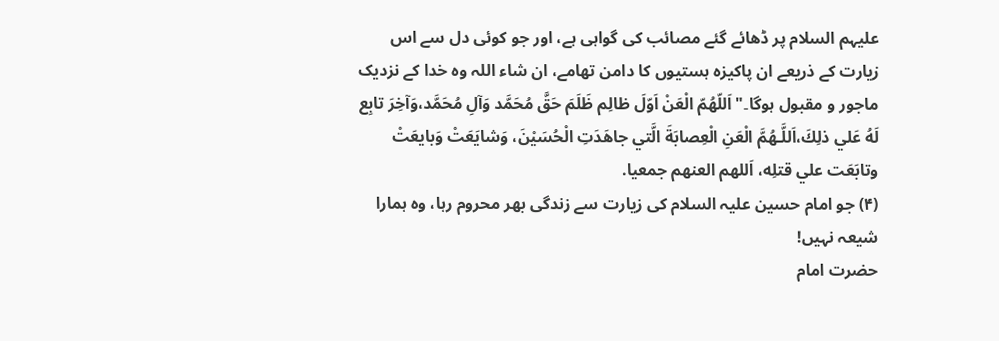علیہم السلام پر ڈھائے گئے مصائب کی گواہی ہے، اور جو کوئی دل سے اس زیارت کے ذریعے ان پاکیزہ ہستیوں کا دامن تھامے، ان شاء اللہ وہ خدا کے نزدیک ماجور و مقبول ہوگا۔"اَللّهُمّ الْعَنْ اَوّلَ ظالِم ظَلَمَ حَقَّ مُحَمَّد وَآلِ مُحَمَّد،وَآخِرَ تابِع لَهُ عَلي ذلِكَ،اَللَّـهُمَّ الْعَنِ الْعِصابَةَ الَّتي جاهَدَتِ الْحُسَيْنَ، وَشايَعَتْ وَبايعَتْ وتابَعَت علي قتلِه، اَللهم العنهم جمعیا.
(۴) جو امام حسین علیہ السلام کی زیارت سے زندگی بھر محروم رہا، وہ ہمارا شیعہ نہیں!
حضرت امام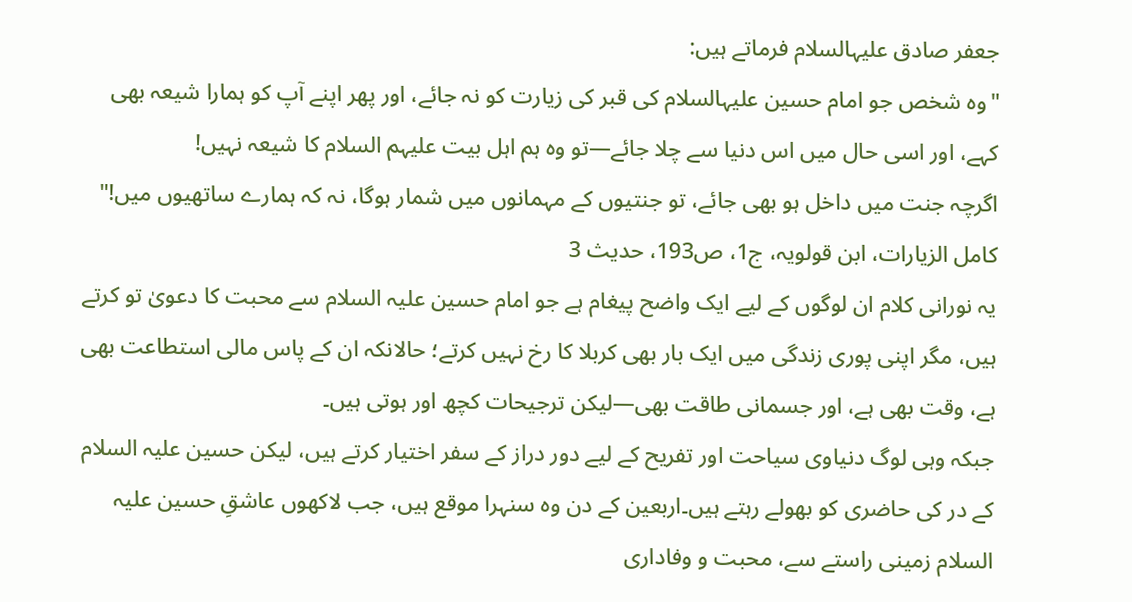جعفر صادق علیہالسلام فرماتے ہیں:
"وہ شخص جو امام حسین علیہالسلام کی قبر کی زیارت کو نہ جائے، اور پھر اپنے آپ کو ہمارا شیعہ بھی کہے، اور اسی حال میں اس دنیا سے چلا جائے—تو وہ ہم اہل بیت علیہم السلام کا شیعہ نہیں!
اگرچہ جنت میں داخل ہو بھی جائے، تو جنتیوں کے مہمانوں میں شمار ہوگا، نہ کہ ہمارے ساتھیوں میں!"
کامل الزیارات، ابن قولویہ، ج1، ص193، حدیث 3
یہ نورانی کلام ان لوگوں کے لیے ایک واضح پیغام ہے جو امام حسین علیہ السلام سے محبت کا دعویٰ تو کرتے ہیں، مگر اپنی پوری زندگی میں ایک بار بھی کربلا کا رخ نہیں کرتے؛ حالانکہ ان کے پاس مالی استطاعت بھی ہے، وقت بھی ہے، اور جسمانی طاقت بھی—لیکن ترجیحات کچھ اور ہوتی ہیں۔
جبکہ وہی لوگ دنیاوی سیاحت اور تفریح کے لیے دور دراز کے سفر اختیار کرتے ہیں، لیکن حسین علیہ السلام کے در کی حاضری کو بھولے رہتے ہیں۔اربعین کے دن وہ سنہرا موقع ہیں، جب لاکھوں عاشقِ حسین علیہ السلام زمینی راستے سے، محبت و وفاداری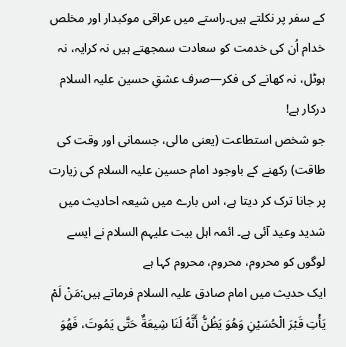کے سفر پر نکلتے ہیں۔راستے میں عراقی موکبدار اور مخلص خدام اُن کی خدمت کو سعادت سمجھتے ہیں نہ کرایہ، نہ ہوٹل، نہ کھانے کی فکر—صرف عشقِ حسین علیہ السلام درکار ہے!
جو شخص استطاعت (یعنی مالی، جسمانی اور وقت کی طاقت) رکھنے کے باوجود امام حسین علیہ السلام کی زیارت پر جانا ترک کر دیتا ہے، اس بارے میں شیعہ احادیث میں شدید وعید آئی ہے۔ ائمہ اہل بیت علیہم السلام نے ایسے لوگوں کو محروم، محروم، محروم کہا ہے
ایک حدیث میں امام صادق علیہ السلام فرماتے ہیں:مَنْ لَمْ يَأْتِ قَبْرَ الْحُسَيْنِ وَهُوَ يَظُنُّ أَنَّهُ لَنَا شِيعَةٌ حَتَّى يَمُوتَ، فَهُوَ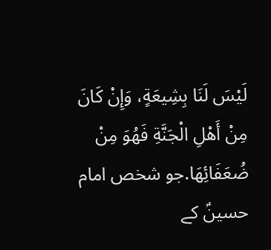لَيْسَ لَنَا بِشِيعَةٍ، وَإِنْ كَانَ مِنْ أَهْلِ الْجَنَّةِ فَهُوَ مِنْ ضُعَفَائِهَا.جو شخص امام حسینؑ کے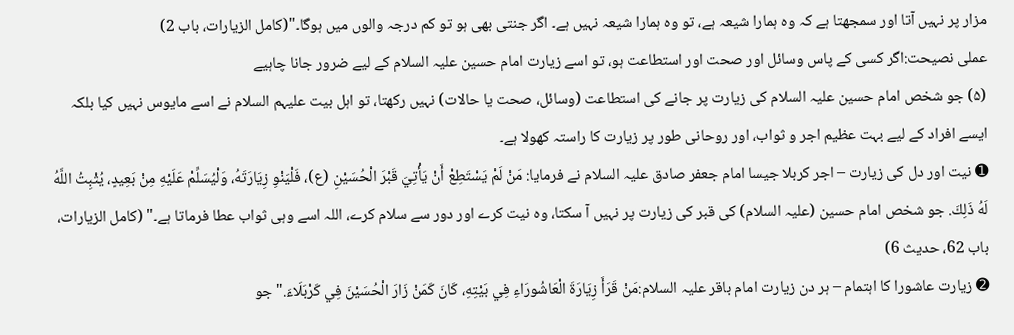مزار پر نہیں آتا اور سمجھتا ہے کہ وہ ہمارا شیعہ ہے، تو وہ ہمارا شیعہ نہیں ہے۔ اگر جنتی بھی ہو تو کم درجہ والوں میں ہوگا۔"(کامل الزیارات، باب 2)
عملی نصیحت:اگر کسی کے پاس وسائل اور صحت اور استطاعت ہو، تو اسے زیارت امام حسین علیہ السلام کے لیے ضرور جانا چاہیے
(۵) جو شخص امام حسین علیہ السلام کی زیارت پر جانے کی استطاعت (وسائل، صحت یا حالات) نہیں رکھتا، تو اہل بیت علیہم السلام نے اسے مایوس نہیں کیا بلکہ ایسے افراد کے لیے بہت عظیم اجر و ثواب، اور روحانی طور پر زیارت کا راستہ کھولا ہے۔
➊ نیت اور دل کی زیارت – اجر کربلا جیسا امام جعفر صادق علیہ السلام نے فرمایا: مَنْ لَمْ يَسْتَطِعْ أَنْ يَأْتِيَ قَبْرَ الْحُسَيْنِ (ع)، فَلْيَنْوِ زِيَارَتَهُ، وَلْيُسَلِّمْ عَلَيْهِ مِنْ بَعِيدٍ، يُثْبِتُ اللَّهُ لَهُ ذَلِكَ. جو شخص امام حسین (علیہ السلام) کی قبر کی زیارت پر نہیں آ سکتا، وہ نیت کرے اور دور سے سلام کرے، اللہ اسے وہی ثواب عطا فرماتا ہے۔" (کامل الزیارات، باب 62، حدیث 6)
➋ زیارت عاشورا کا اہتمام – ہر دن زیارت امام باقر علیہ السلام:مَنْ قَرَأَ زِيَارَةَ الْعَاشُورَاءِ فِي بَيْتِهِ، كَانَ كَمَنْ زَارَ الْحُسَيْنَ فِي كَرْبَلَاءَ."جو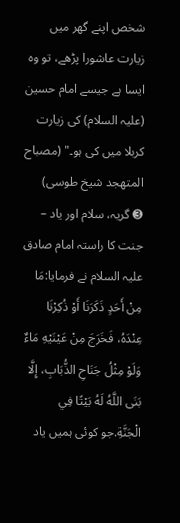شخص اپنے گھر میں زیارت عاشورا پڑھے، تو وہ ایسا ہے جیسے امام حسین (علیہ السلام) کی زیارت کربلا میں کی ہو۔" (مصباح المتهجد شیخ طوسی)
➌ گریہ، سلام اور یاد – جنت کا راستہ امام صادق علیہ السلام نے فرمایا:مَا مِنْ أَحَدٍ ذَكَرَنَا أَوْ ذُكِرْنَا عِنْدَهُ، فَخَرَجَ مِنْ عَيْنَيْهِ مَاءٌ وَلَوْ مِثْلُ جَنَاحِ الذُّبَابِ، إِلَّا بَنَى اللَّهُ لَهُ بَيْتًا فِي الْجَنَّةِ.جو کوئی ہمیں یاد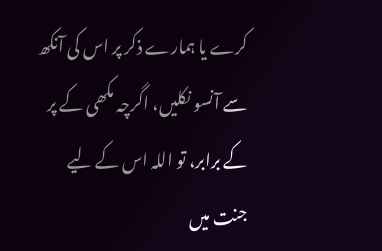کرے یا ہمارے ذکر پر اس کی آنکھ سے آنسو نکلیں، اگرچہ مکھی کے پر کے برابر، تو اللہ اس کے لیے جنت میں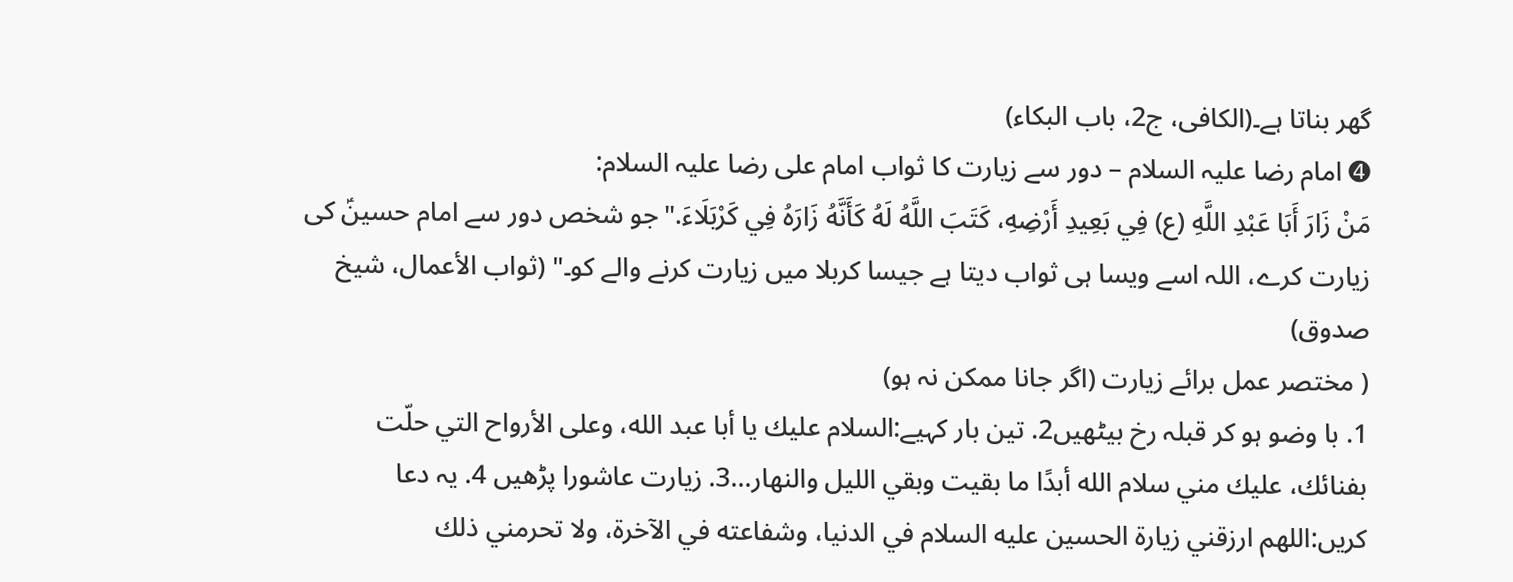گھر بناتا ہے۔(الکافی، ج2، باب البکاء)
➍ امام رضا علیہ السلام – دور سے زیارت کا ثواب امام علی رضا علیہ السلام:
مَنْ زَارَ أَبَا عَبْدِ اللَّهِ (ع) فِي بَعِيدِ أَرْضِهِ، كَتَبَ اللَّهُ لَهُ كَأَنَّهُ زَارَهُ فِي كَرْبَلَاءَ."جو شخص دور سے امام حسینؑ کی زیارت کرے، اللہ اسے ویسا ہی ثواب دیتا ہے جیسا کربلا میں زیارت کرنے والے کو۔" (ثواب الأعمال، شیخ صدوق)
( مختصر عمل برائے زیارت (اگر جانا ممکن نہ ہو)
1. با وضو ہو کر قبلہ رخ بیٹھیں2. تین بار کہیے:السلام عليك يا أبا عبد الله، وعلى الأرواح التي حلّت بفنائك، عليك مني سلام الله أبدًا ما بقيت وبقي الليل والنهار...3. زیارت عاشورا پڑھیں 4. یہ دعا کریں:اللهم ارزقني زيارة الحسين عليه السلام في الدنيا، وشفاعته في الآخرة، ولا تحرمني ذلك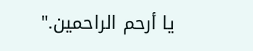يا أرحم الراحمين."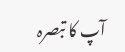آپ کا تبصرہ